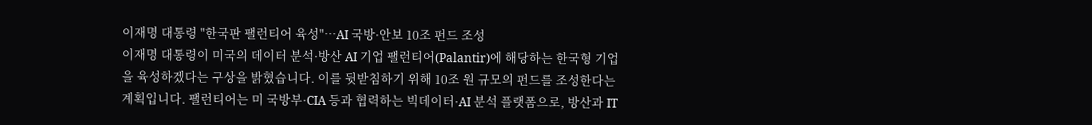이재명 대통령 "한국판 팰런티어 육성"…AI 국방·안보 10조 펀드 조성
이재명 대통령이 미국의 데이터 분석·방산 AI 기업 팰런티어(Palantir)에 해당하는 한국형 기업을 육성하겠다는 구상을 밝혔습니다. 이를 뒷받침하기 위해 10조 원 규모의 펀드를 조성한다는 계획입니다. 팰런티어는 미 국방부·CIA 등과 협력하는 빅데이터·AI 분석 플랫폼으로, 방산과 IT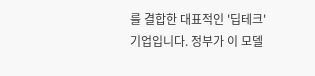를 결합한 대표적인 '딥테크' 기업입니다. 정부가 이 모델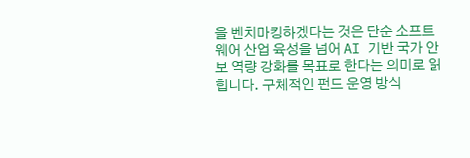을 벤치마킹하겠다는 것은 단순 소프트웨어 산업 육성을 넘어 AI 기반 국가 안보 역량 강화를 목표로 한다는 의미로 읽힙니다. 구체적인 펀드 운영 방식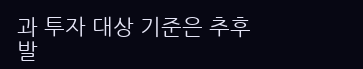과 투자 대상 기준은 추후 발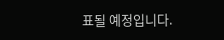표될 예정입니다.